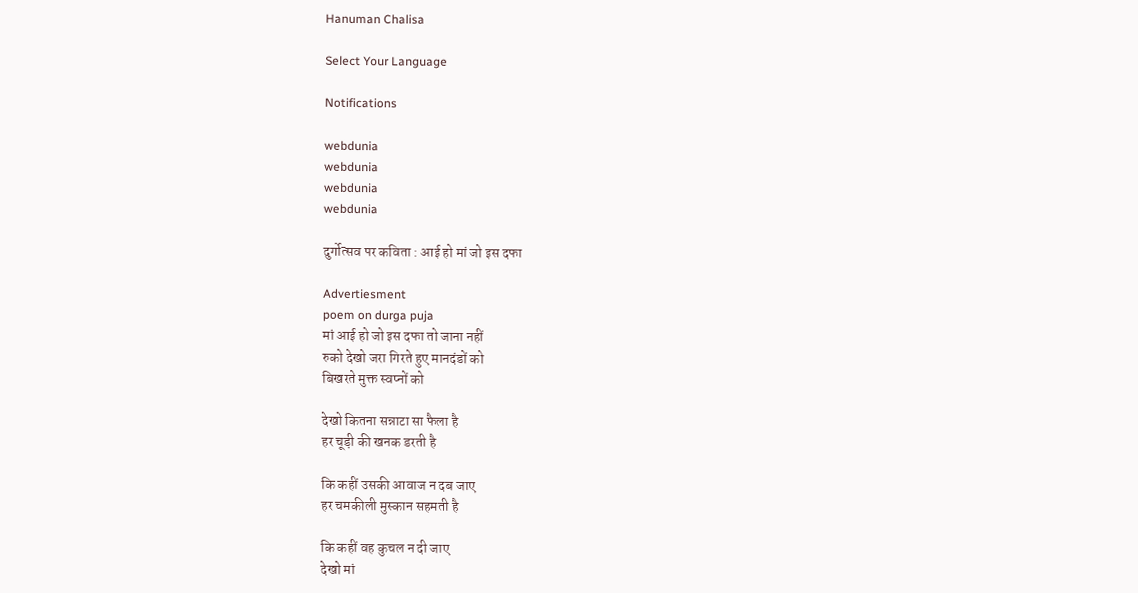Hanuman Chalisa

Select Your Language

Notifications

webdunia
webdunia
webdunia
webdunia

दुर्गोत्सव पर कविता : आई हो मां जो इस दफा

Advertiesment
poem on durga puja
मां आई हो जो इस दफा तो जाना नहीं
रुको देखो जरा गिरते हुए मानदंडों को
बिखरते मुक्त स्वप्नों को

देखो कितना सन्नाटा सा फैला है
हर चूड़ी की खनक डरती है

कि कहीं उसकी आवाज न दब जाए
हर चमकीली मुस्कान सहमती है

कि कहीं वह कुचल न दी जाए
देखो मां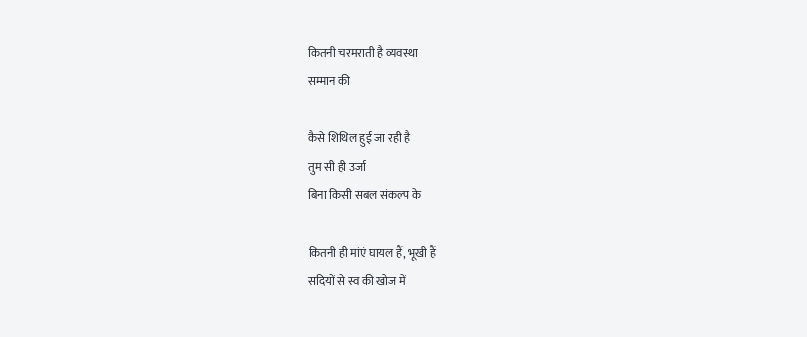कितनी चरमराती है व्यवस्था
सम्मान की

कैसे शिथिल हुई जा रही है
तुम सी ही उर्जा
बिना किसी सबल संकल्प के

कितनी ही मांएं घायल हैं, भूखी हैं
सदियों से स्व की खोज में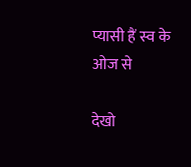प्यासी हैं स्व के ओज से

देखो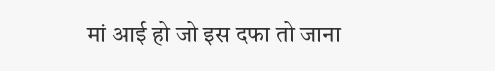मां आई हो जो इस दफा तो जाना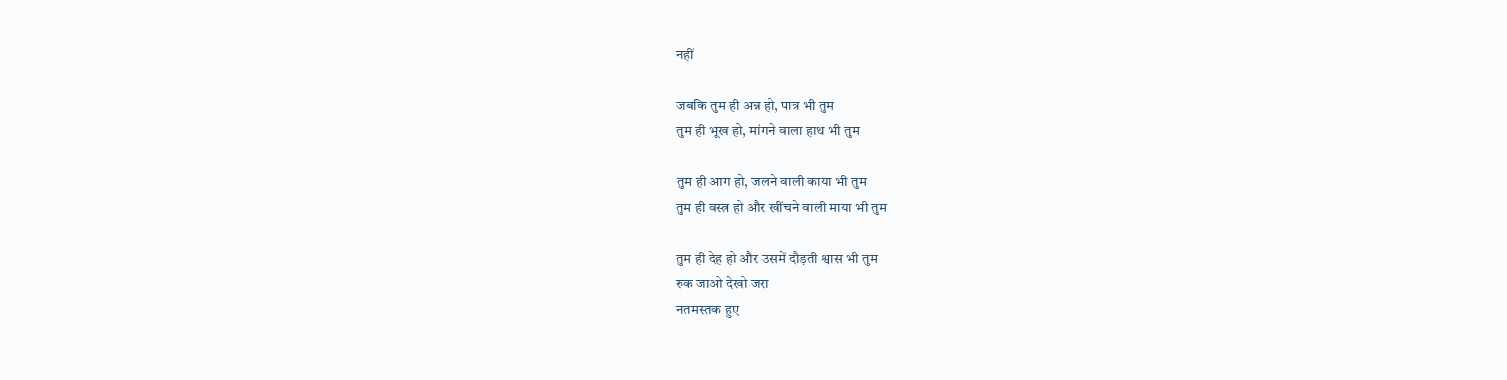नहीं

जबकि तुम ही अन्न हो, पात्र भी तुम
तुम ही भूख हो, मांगने वाला हाथ भी तुम

तुम ही आग हो, जलने वाली काया भी तुम
तुम ही वस्त्र हो और खींचने वाली माया भी तुम

तुम ही देह हो और उसमें दौड़ती श्वास भी तुम
रुक जाओ देखो जरा
नतमस्तक हुए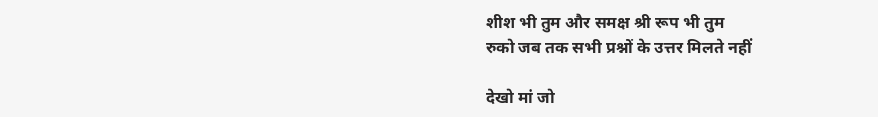शीश भी तुम और समक्ष श्री रूप भी तुम
रुको जब तक सभी प्रश्नों के उत्तर मिलते नहीं

देखो मां जो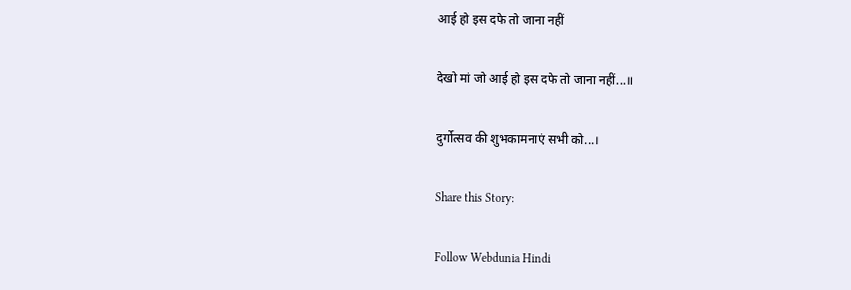आई हो इस दफे तो जाना नहीं

देखो मां जो आई हो इस दफे तो जाना नहीं...॥

दुर्गोत्सव की शुभकामनाएं सभी को...।

Share this Story:

Follow Webdunia Hindi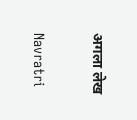अगला लेख

Navratri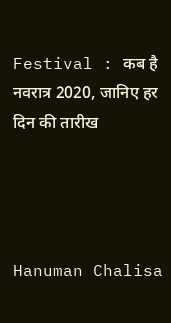Festival : कब है नवरात्र 2020, जानिए हर दिन की तारीख




Hanuman Chalisa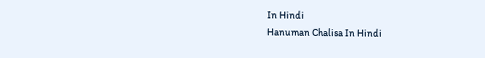In Hindi
Hanuman Chalisa In Hindi